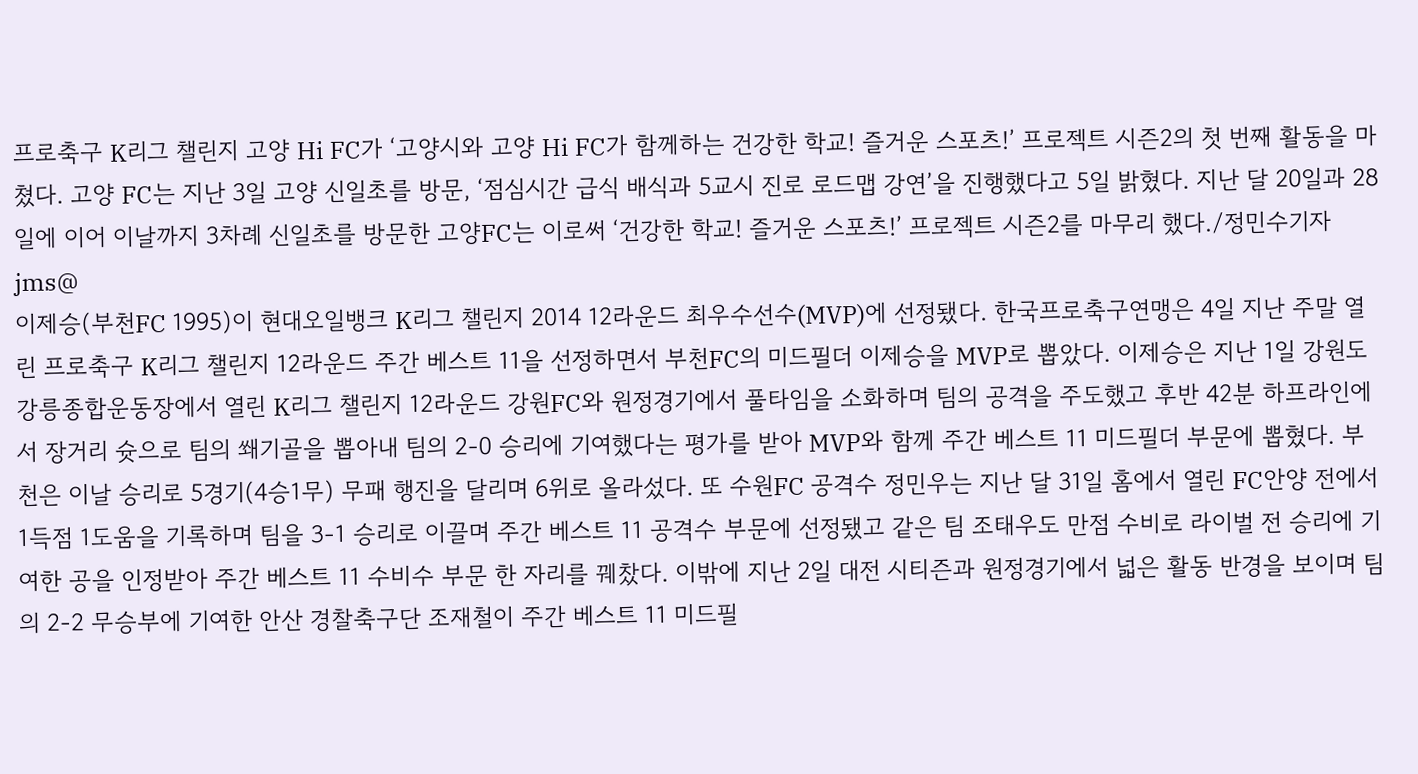프로축구 K리그 챌린지 고양 Hi FC가 ‘고양시와 고양 Hi FC가 함께하는 건강한 학교! 즐거운 스포츠!’ 프로젝트 시즌2의 첫 번째 활동을 마쳤다. 고양 FC는 지난 3일 고양 신일초를 방문, ‘점심시간 급식 배식과 5교시 진로 로드맵 강연’을 진행했다고 5일 밝혔다. 지난 달 20일과 28일에 이어 이날까지 3차례 신일초를 방문한 고양FC는 이로써 ‘건강한 학교! 즐거운 스포츠!’ 프로젝트 시즌2를 마무리 했다./정민수기자 jms@
이제승(부천FC 1995)이 현대오일뱅크 K리그 챌린지 2014 12라운드 최우수선수(MVP)에 선정됐다. 한국프로축구연맹은 4일 지난 주말 열린 프로축구 K리그 챌린지 12라운드 주간 베스트 11을 선정하면서 부천FC의 미드필더 이제승을 MVP로 뽑았다. 이제승은 지난 1일 강원도 강릉종합운동장에서 열린 K리그 챌린지 12라운드 강원FC와 원정경기에서 풀타임을 소화하며 팀의 공격을 주도했고 후반 42분 하프라인에서 장거리 슛으로 팀의 쐐기골을 뽑아내 팀의 2-0 승리에 기여했다는 평가를 받아 MVP와 함께 주간 베스트 11 미드필더 부문에 뽑혔다. 부천은 이날 승리로 5경기(4승1무) 무패 행진을 달리며 6위로 올라섰다. 또 수원FC 공격수 정민우는 지난 달 31일 홈에서 열린 FC안양 전에서 1득점 1도움을 기록하며 팀을 3-1 승리로 이끌며 주간 베스트 11 공격수 부문에 선정됐고 같은 팀 조태우도 만점 수비로 라이벌 전 승리에 기여한 공을 인정받아 주간 베스트 11 수비수 부문 한 자리를 꿰찼다. 이밖에 지난 2일 대전 시티즌과 원정경기에서 넓은 활동 반경을 보이며 팀의 2-2 무승부에 기여한 안산 경찰축구단 조재철이 주간 베스트 11 미드필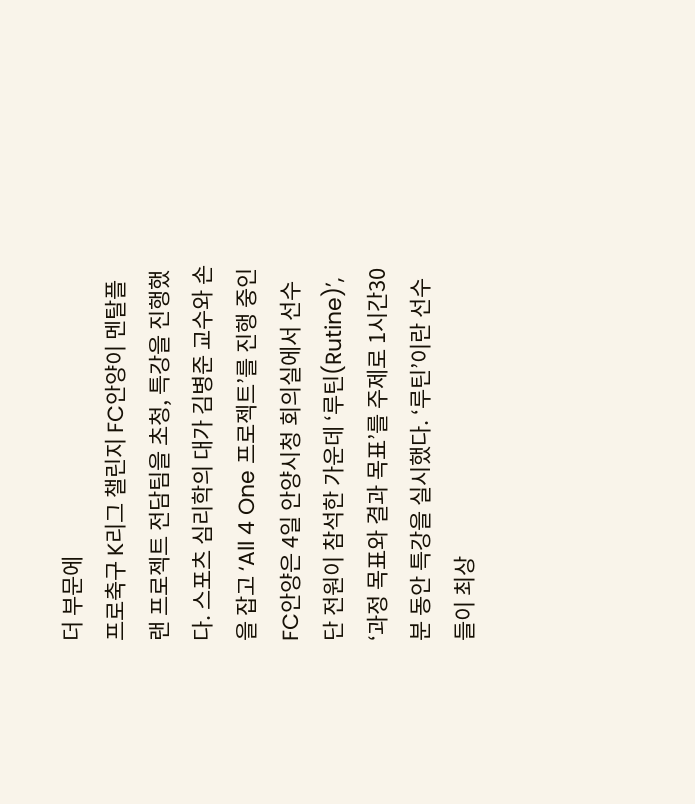더 부문에
프로축구 K리그 챌린지 FC안양이 멘탈플랜 프로젝트 전담팀을 초청, 특강을 진행했다. 스포츠 심리학의 대가 김병준 교수와 손을 잡고 ‘All 4 One 프로젝트’를 진행 중인 FC안양은 4일 안양시청 회의실에서 선수단 전원이 참석한 가운데 ‘루틴(Rutine)’, ‘과정 목표와 결과 목표’를 주제로 1시간30분 동안 특강을 실시했다. ‘루틴’이란 선수들이 최상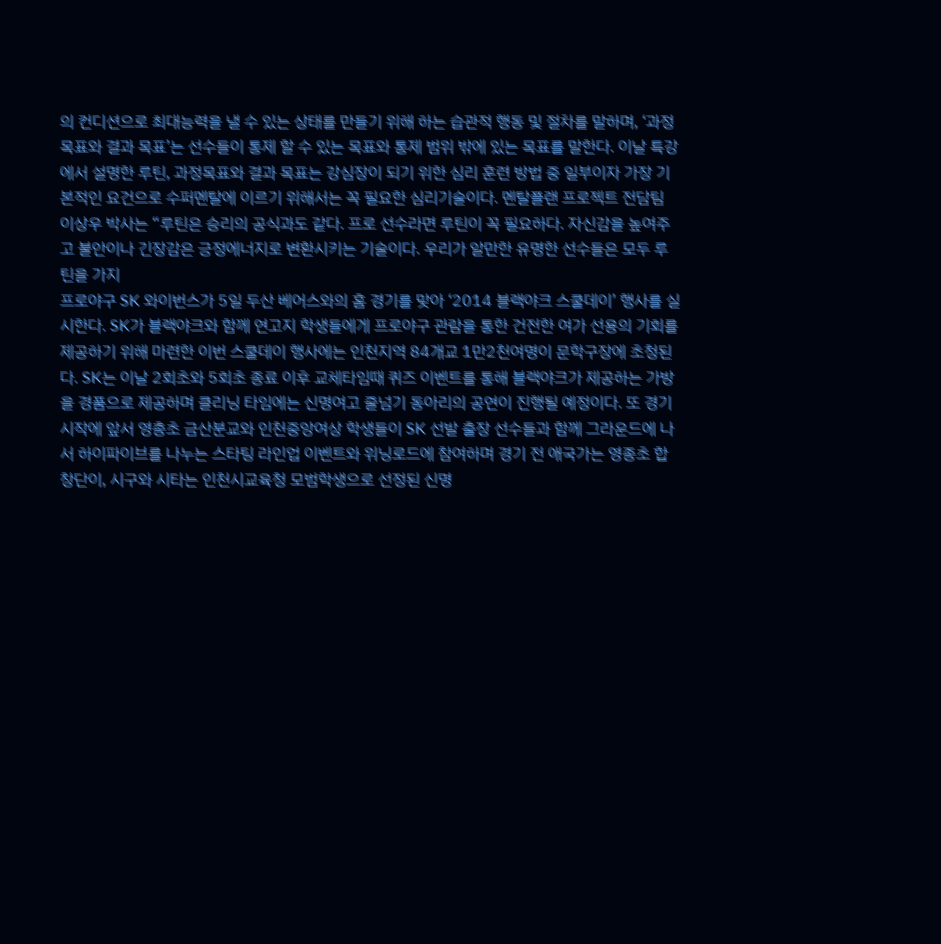의 컨디션으로 최대능력을 낼 수 있는 상태를 만들기 위해 하는 습관적 행동 및 절차를 말하며, ‘과정 목표와 결과 목표’는 선수들이 통제 할 수 있는 목표와 통제 범위 밖에 있는 목표를 말한다. 이날 특강에서 설명한 루틴, 과정목표와 결과 목표는 강심장이 되기 위한 심리 훈련 방법 중 일부이자 가장 기본적인 요건으로 수퍼멘탈에 이르기 위해서는 꼭 필요한 심리기술이다. 멘탈플랜 프로젝트 전담팀 이상우 박사는 “루틴은 승리의 공식과도 같다. 프로 선수라면 루틴이 꼭 필요하다. 자신감을 높여주고 불안이나 긴장감은 긍정에너지로 변환시키는 기술이다. 우리가 알만한 유명한 선수들은 모두 루틴을 가지
프로야구 SK 와이번스가 5일 두산 베어스와의 홈 경기를 맞아 ‘2014 블랙야크 스쿨데이’ 행사를 실시한다. SK가 블랙야크와 함께 연고지 학생들에게 프로야구 관람을 통한 건전한 여가 선용의 기회를 제공하기 위해 마련한 이번 스쿨데이 행사에는 인천지역 84개교 1만2천여명이 문학구장에 초청된다. SK는 이날 2회초와 5회초 종료 이후 교체타임때 퀴즈 이벤트를 통해 블랙야크가 제공하는 가방을 경품으로 제공하며 클리닝 타임에는 신명여고 줄넘기 동아리의 공연이 진행될 예정이다. 또 경기시작에 앞서 영총초 금산분교와 인천중앙여상 학생들이 SK 선발 출장 선수들과 함께 그라운드에 나서 하이파이브를 나누는 스타팅 라인업 이벤트와 위닝로드에 참여하며 경기 전 애국가는 영종초 합창단이, 시구와 시타는 인천시교육청 모범학생으로 선정된 신명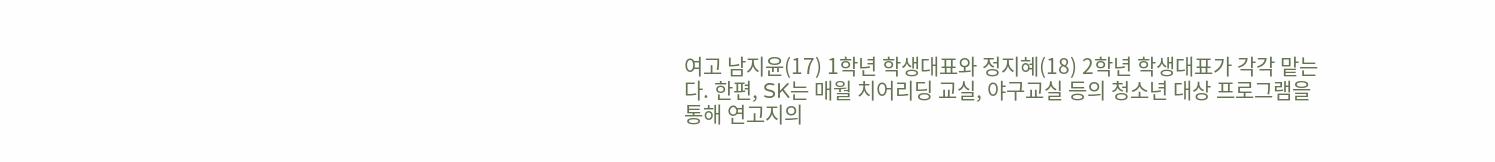여고 남지윤(17) 1학년 학생대표와 정지혜(18) 2학년 학생대표가 각각 맡는다. 한편, SK는 매월 치어리딩 교실, 야구교실 등의 청소년 대상 프로그램을 통해 연고지의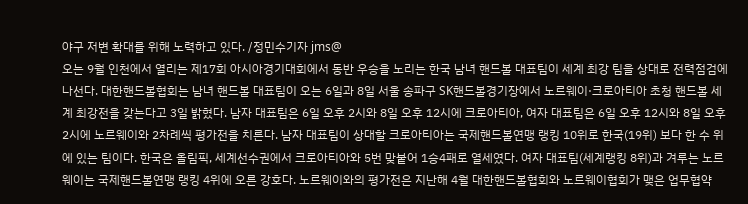야구 저변 확대를 위해 노력하고 있다. /정민수기자 jms@
오는 9월 인천에서 열리는 제17회 아시아경기대회에서 동반 우승을 노리는 한국 남녀 핸드볼 대표팀이 세계 최강 팀을 상대로 전력점검에 나선다. 대한핸드볼협회는 남녀 핸드볼 대표팀이 오는 6일과 8일 서울 송파구 SK핸드볼경기장에서 노르웨이·크로아티아 초청 핸드볼 세계 최강전을 갖는다고 3일 밝혔다. 남자 대표팀은 6일 오후 2시와 8일 오후 12시에 크로아티아, 여자 대표팀은 6일 오후 12시와 8일 오후 2시에 노르웨이와 2차례씩 평가전을 치른다. 남자 대표팀이 상대할 크로아티아는 국제핸드볼연맹 랭킹 10위로 한국(19위) 보다 한 수 위에 있는 팀이다. 한국은 올림픽, 세계선수권에서 크로아티아와 5번 맞붙어 1승4패로 열세였다. 여자 대표팀(세계랭킹 8위)과 겨루는 노르웨이는 국제핸드볼연맹 랭킹 4위에 오른 강호다. 노르웨이와의 평가전은 지난해 4월 대한핸드볼협회와 노르웨이협회가 맺은 업무협약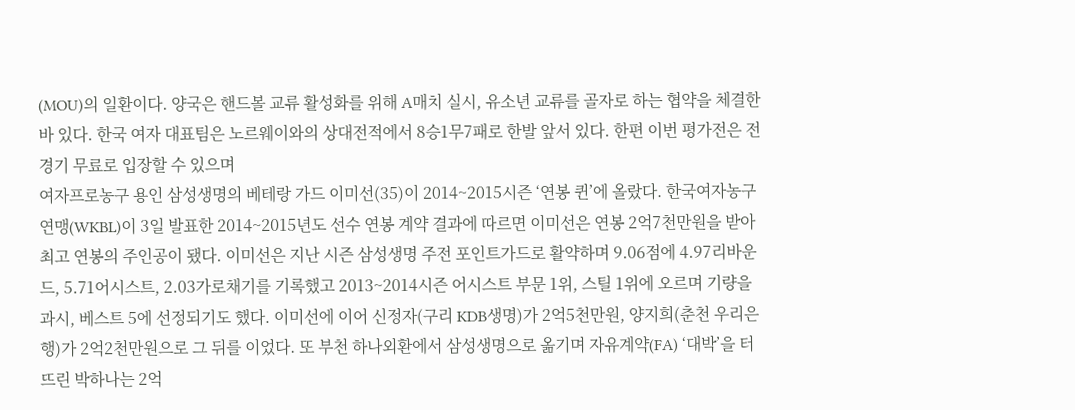(MOU)의 일환이다. 양국은 핸드볼 교류 활성화를 위해 A매치 실시, 유소년 교류를 골자로 하는 협약을 체결한 바 있다. 한국 여자 대표팀은 노르웨이와의 상대전적에서 8승1무7패로 한발 앞서 있다. 한편 이번 평가전은 전 경기 무료로 입장할 수 있으며
여자프로농구 용인 삼성생명의 베테랑 가드 이미선(35)이 2014~2015시즌 ‘연봉 퀸’에 올랐다. 한국여자농구연맹(WKBL)이 3일 발표한 2014~2015년도 선수 연봉 계약 결과에 따르면 이미선은 연봉 2억7천만원을 받아 최고 연봉의 주인공이 됐다. 이미선은 지난 시즌 삼성생명 주전 포인트가드로 활약하며 9.06점에 4.97리바운드, 5.71어시스트, 2.03가로채기를 기록했고 2013~2014시즌 어시스트 부문 1위, 스틸 1위에 오르며 기량을 과시, 베스트 5에 선정되기도 했다. 이미선에 이어 신정자(구리 KDB생명)가 2억5천만원, 양지희(춘천 우리은행)가 2억2천만원으로 그 뒤를 이었다. 또 부천 하나외환에서 삼성생명으로 옮기며 자유계약(FA) ‘대박’을 터뜨린 박하나는 2억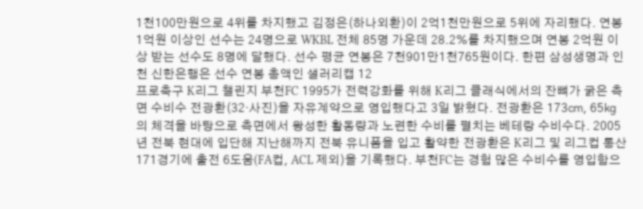1천100만원으로 4위를 차지했고 김정은(하나외환)이 2억1천만원으로 5위에 자리했다. 연봉 1억원 이상인 선수는 24명으로 WKBL 전체 85명 가운데 28.2%를 차지했으며 연봉 2억원 이상 받는 선수도 8명에 달했다. 선수 평균 연봉은 7천901만1천765원이다. 한편 삼성생명과 인천 신한은행은 선수 연봉 총액인 샐러리캡 12
프로축구 K리그 챌린지 부천FC 1995가 전력강화를 위해 K리그 클래식에서의 잔뼈가 굵은 측면 수비수 전광환(32·사진)을 자유계약으로 영입했다고 3일 밝혔다. 전광환은 173㎝, 65㎏의 체격을 바탕으로 측면에서 왕성한 활동량과 노련한 수비를 펼치는 베테랑 수비수다. 2005년 전북 현대에 입단해 지난해까지 전북 유니폼을 입고 활약한 전광환은 K리그 및 리그컵 통산 171경기에 출전 6도움(FA컵, ACL 제외)을 기록했다. 부천FC는 경험 많은 수비수를 영입함으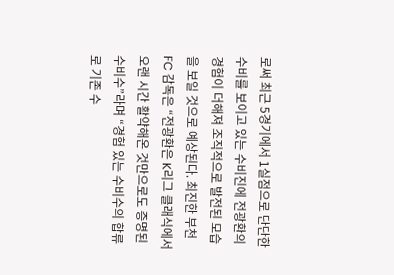로써 최근 5경기에서 1실점으로 단단한 수비를 보이고 있는 수비진에 전광환의 경험이 더해져 조직적으로 발전된 모습을 보일 것으로 예상된다. 최진한 부천FC 감독은 “전광환은 K리그 클래식에서 오랜 시간 활약해온 것만으로도 증명된 수비수”라며 “경험 있는 수비수의 합류로 기존 수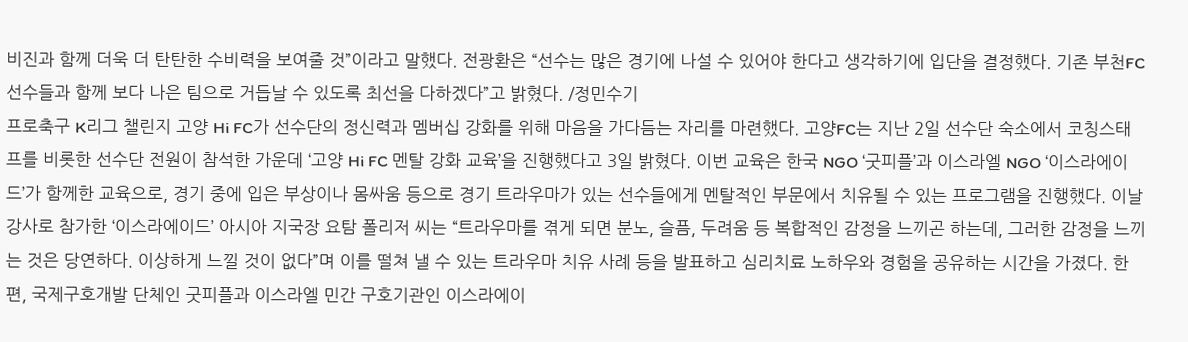비진과 함께 더욱 더 탄탄한 수비력을 보여줄 것”이라고 말했다. 전광환은 “선수는 많은 경기에 나설 수 있어야 한다고 생각하기에 입단을 결정했다. 기존 부천FC 선수들과 함께 보다 나은 팀으로 거듭날 수 있도록 최선을 다하겠다”고 밝혔다. /정민수기
프로축구 K리그 챌린지 고양 Hi FC가 선수단의 정신력과 멤버십 강화를 위해 마음을 가다듬는 자리를 마련했다. 고양FC는 지난 2일 선수단 숙소에서 코칭스태프를 비롯한 선수단 전원이 참석한 가운데 ‘고양 Hi FC 멘탈 강화 교육’을 진행했다고 3일 밝혔다. 이번 교육은 한국 NGO ‘굿피플’과 이스라엘 NGO ‘이스라에이드’가 함께한 교육으로, 경기 중에 입은 부상이나 몸싸움 등으로 경기 트라우마가 있는 선수들에게 멘탈적인 부문에서 치유될 수 있는 프로그램을 진행했다. 이날 강사로 참가한 ‘이스라에이드’ 아시아 지국장 요탐 폴리저 씨는 “트라우마를 겪게 되면 분노, 슬픔, 두려움 등 복합적인 감정을 느끼곤 하는데, 그러한 감정을 느끼는 것은 당연하다. 이상하게 느낄 것이 없다”며 이를 떨쳐 낼 수 있는 트라우마 치유 사례 등을 발표하고 심리치료 노하우와 경험을 공유하는 시간을 가졌다. 한편, 국제구호개발 단체인 굿피플과 이스라엘 민간 구호기관인 이스라에이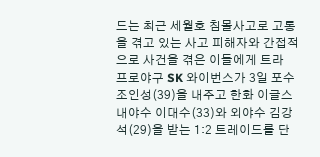드는 최근 세월호 침몰사고로 고통을 겪고 있는 사고 피해자와 간접적으로 사건을 겪은 이들에게 트라
프로야구 SK 와이번스가 3일 포수 조인성(39)을 내주고 한화 이글스 내야수 이대수(33)와 외야수 김강석(29)을 받는 1:2 트레이드를 단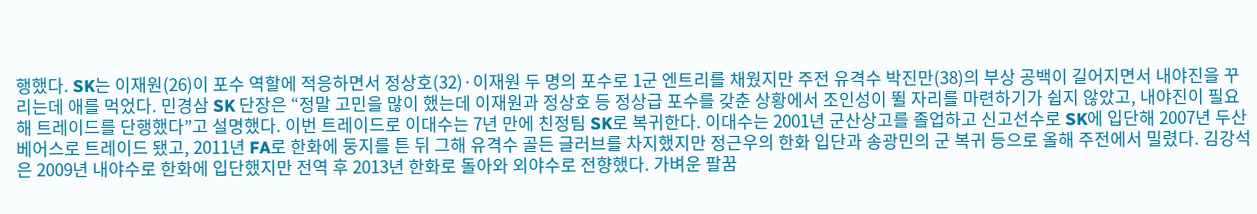행했다. SK는 이재원(26)이 포수 역할에 적응하면서 정상호(32)·이재원 두 명의 포수로 1군 엔트리를 채웠지만 주전 유격수 박진만(38)의 부상 공백이 길어지면서 내야진을 꾸리는데 애를 먹었다. 민경삼 SK 단장은 “정말 고민을 많이 했는데 이재원과 정상호 등 정상급 포수를 갖춘 상황에서 조인성이 뛸 자리를 마련하기가 쉽지 않았고, 내야진이 필요해 트레이드를 단행했다”고 설명했다. 이번 트레이드로 이대수는 7년 만에 친정팀 SK로 복귀한다. 이대수는 2001년 군산상고를 졸업하고 신고선수로 SK에 입단해 2007년 두산 베어스로 트레이드 됐고, 2011년 FA로 한화에 둥지를 튼 뒤 그해 유격수 골든 글러브를 차지했지만 정근우의 한화 입단과 송광민의 군 복귀 등으로 올해 주전에서 밀렸다. 김강석은 2009년 내야수로 한화에 입단했지만 전역 후 2013년 한화로 돌아와 외야수로 전향했다. 가벼운 팔꿈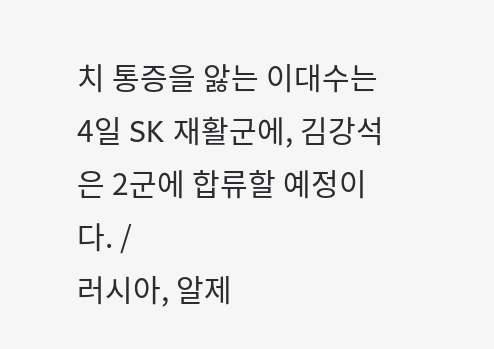치 통증을 앓는 이대수는 4일 SK 재활군에, 김강석은 2군에 합류할 예정이다. /
러시아, 알제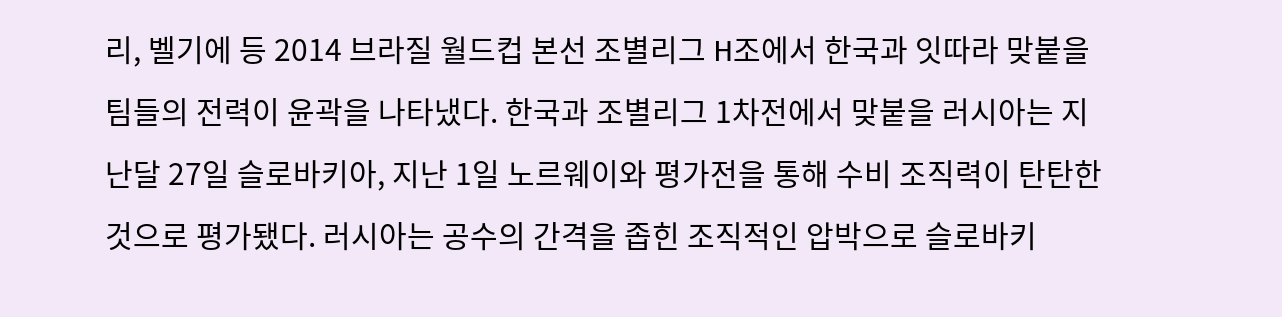리, 벨기에 등 2014 브라질 월드컵 본선 조별리그 H조에서 한국과 잇따라 맞붙을 팀들의 전력이 윤곽을 나타냈다. 한국과 조별리그 1차전에서 맞붙을 러시아는 지난달 27일 슬로바키아, 지난 1일 노르웨이와 평가전을 통해 수비 조직력이 탄탄한 것으로 평가됐다. 러시아는 공수의 간격을 좁힌 조직적인 압박으로 슬로바키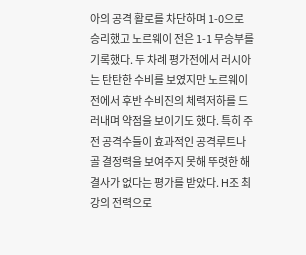아의 공격 활로를 차단하며 1-0으로 승리했고 노르웨이 전은 1-1 무승부를 기록했다. 두 차례 평가전에서 러시아는 탄탄한 수비를 보였지만 노르웨이 전에서 후반 수비진의 체력저하를 드러내며 약점을 보이기도 했다. 특히 주전 공격수들이 효과적인 공격루트나 골 결정력을 보여주지 못해 뚜렷한 해결사가 없다는 평가를 받았다. H조 최강의 전력으로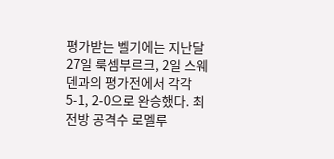평가받는 벨기에는 지난달 27일 룩셈부르크, 2일 스웨덴과의 평가전에서 각각 5-1, 2-0으로 완승했다. 최전방 공격수 로멜루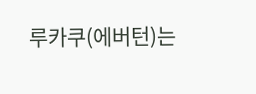루카쿠(에버턴)는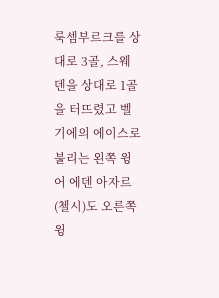룩셈부르크를 상대로 3골, 스웨덴을 상대로 1골을 터뜨렸고 벨기에의 에이스로 불리는 왼쪽 윙어 에덴 아자르(첼시)도 오른쪽 윙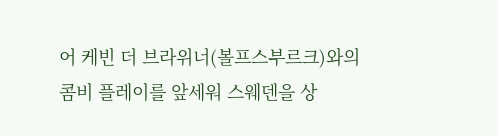어 케빈 더 브라위너(볼프스부르크)와의 콤비 플레이를 앞세워 스웨덴을 상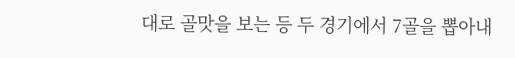대로 골맛을 보는 등 두 경기에서 7골을 뽑아내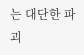는 대단한 파괴